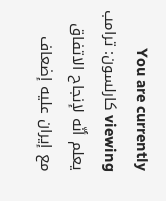You are currently viewing كارلسون: ترامب يعلم أنّه لإنجاح الاتفاق مع إيران عليه إضعاف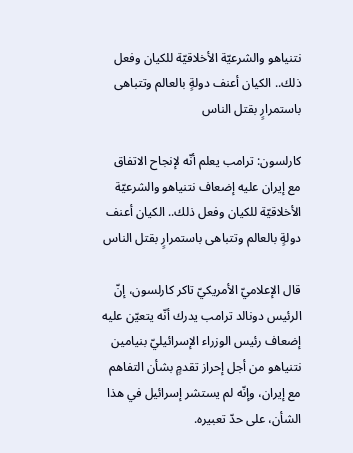نتنياهو والشرعيّة الأخلاقيّة للكيان وفعل ذلك.. الكيان أعنف دولةٍ بالعالم وتتباهى باستمرارٍ بقتل الناس

كارلسون: ترامب يعلم أنّه لإنجاح الاتفاق مع إيران عليه إضعاف نتنياهو والشرعيّة الأخلاقيّة للكيان وفعل ذلك.. الكيان أعنف دولةٍ بالعالم وتتباهى باستمرارٍ بقتل الناس

قال الإعلاميّ الأمريكيّ تاكر كارلسون، إنّ الرئيس دونالد ترامب يدرك أنّه يتعيّن عليه إضعاف رئيس الوزراء الإسرائيليّ بنيامين نتنياهو من أجل إحراز تقدمٍ بشأن التفاهم مع إيران، وإنّه لم يستشر إسرائيل في هذا الشأن، على حدّ تعبيره.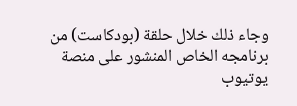وجاء ذلك خلال حلقة (بودكاست) من برنامجه الخاص المنشور على منصة يوتيوب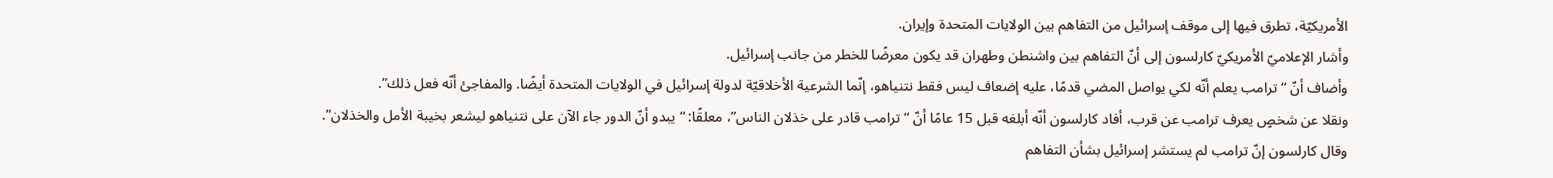الأمريكيّة، تطرق فيها إلى موقف إسرائيل من التفاهم بين الولايات المتحدة وإيران.
وأشار الإعلاميّ الأمريكيّ كارلسون إلى أنّ التفاهم بين واشنطن وطهران قد يكون معرضًا للخطر من جانب إسرائيل.
وأضاف أنّ “ترامب يعلم أنّه لكي يواصل المضي قدمًا، عليه إضعاف ليس فقط نتنياهو، إنّما الشرعية الأخلاقيّة لدولة إسرائيل في الولايات المتحدة أيضًا. والمفاجئ أنّه فعل ذلك”.
ونقلا عن شخصٍ يعرف ترامب عن قرب، أفاد كارلسون أنّه أبلغه قبل 15 عامًا أنّ “ترامب قادر على خذلان الناس”، معلقًا: “يبدو أنّ الدور جاء الآن على نتنياهو ليشعر بخيبة الأمل والخذلان”.
وقال كارلسون إنّ ترامب لم يستشر إسرائيل بشأن التفاهم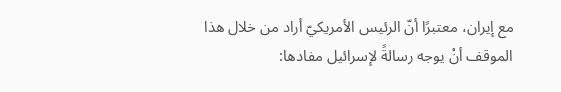مع إيران، معتبرًا أنّ الرئيس الأمريكيّ أراد من خلال هذا الموقف أنْ يوجه رسالةً لإسرائيل مفادها: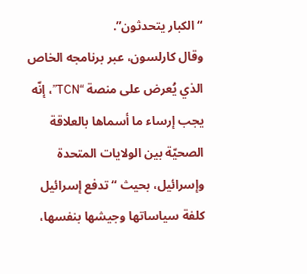“الكبار يتحدثون”.
وقال كارلسون، عبر برنامجه الخاص الذي يُعرض على منصة “TCN”، إنّه يجب إرساء ما أسماها بالعلاقة الصحيّة بين الولايات المتحدة وإسرائيل، بحيث “تدفع إسرائيل كلفة سياساتها وجيشها بنفسها،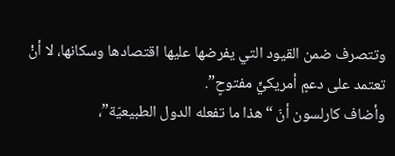وتتصرف ضمن القيود التي يفرضها عليها اقتصادها وسكانها، لا أنْ تعتمد على دعمٍ أمريكيٍّ مفتوحٍ”.
وأضاف كارلسون أنّ “هذا ما تفعله الدول الطبيعيّة”،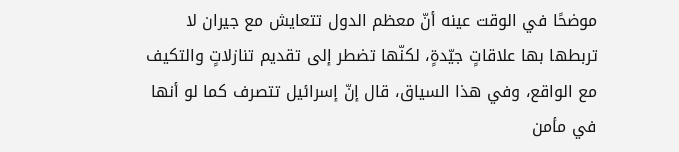موضحًا في الوقت عينه أنّ معظم الدول تتعايش مع جيران لا تربطها بها علاقاتٍ جيّدةٍ، لكنّها تضطر إلى تقديم تنازلاتٍ والتكيف مع الواقع، وفي هذا السياق، قال إنّ إسرائيل تتصرف كما لو أنها في مأمن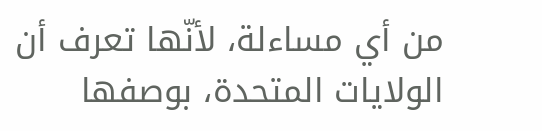من أي مساءلة، لأنّها تعرف أن الولايات المتحدة، بوصفها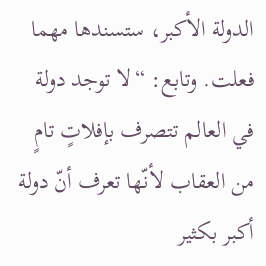الدولة الأكبر، ستسندها مهما فعلت. وتابع: “لا توجد دولة في العالم تتصرف بإفلاتٍ تامٍ من العقاب لأنّها تعرف أنّ دولة أكبر بكثير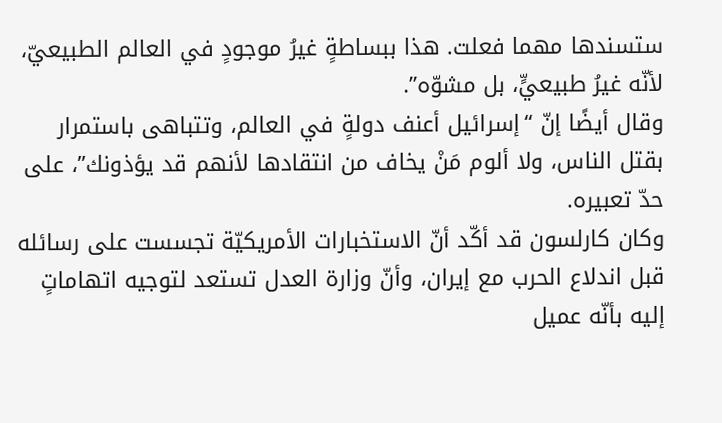ستسندها مهما فعلت. هذا ببساطةٍ غيرُ موجودٍ في العالم الطبيعيّ، لأنّه غيرُ طبيعيٍّ، بل مشوّه”.
وقال أيضًا إنّ “إسرائيل أعنف دولةٍ في العالم، وتتباهى باستمرار بقتل الناس، ولا ألوم مَنْ يخاف من انتقادها لأنهم قد يؤذونك”، على حدّ تعبيره.
وكان كارلسون قد أكّد أنّ الاستخبارات الأمريكيّة تجسست على رسائله قبل اندلاع الحرب مع إيران، وأنّ وزارة العدل تستعد لتوجيه اتهاماتٍ إليه بأنّه عميل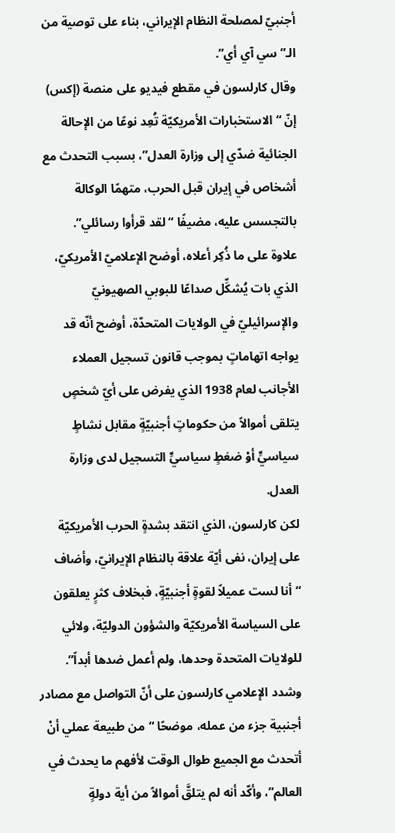أجنبيّ لمصلحة النظام الإيراني، بناء على توصية من الـ”سي آي أي”.
وقال كارلسون في مقطع فيديو على منصة (إكس) إنّ “الاستخبارات الأمريكيّة تُعِد نوعًا من الإحالة الجنائية ضدّي إلى وزارة العدل”، بسبب التحدث مع أشخاص في إيران قبل الحرب، متهمًا الوكالة بالتجسس عليه، مضيفًا “لقد قرأوا رسائلي”.
علاوة على ما ذُكِر أعلاه، أوضح الإعلاميّ الأمريكيّ، الذي بات يُشكِّل صداعًا للبوبي الصهيونيّ والإسرائيليّ في الولايات المتحدّة، أوضح أنّه قد يواجه اتهاماتٍ بموجب قانون تسجيل العملاء الأجانب لعام 1938 الذي يفرض على أيّ شخصٍ يتلقى أموالاً من حكوماتٍ أجنبيّةٍ مقابل نشاطٍ سياسيٍّ أوْ ضغطٍ سياسيٍّ التسجيل لدى وزارة العدل.
لكن كارلسون، الذي انتقد بشدةٍ الحرب الأمريكيّة على إيران، نفى أيّة علاقة بالنظام الإيرانيّ، وأضاف “أنا لست عميلاً لقوةٍ أجنبيّةٍ، فبخلاف كثرٍ يعلقون على السياسة الأمريكيّة والشؤون الدوليّة، ولائي للولايات المتحدة وحدها، ولم أعمل ضدها أبداً”.
وشدد الإعلامي كارلسون على أنّ التواصل مع مصادر أجنبية جزء من عمله، موضحًا “من طبيعة عملي أنْ أتحدث مع الجميع طوال الوقت لأفهم ما يحدث في العالم”، وأكّد أنه لم يتلقَّ أموالاً من أية دولةٍ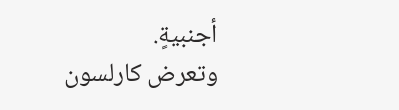أجنبيةٍ.
وتعرض كارلسون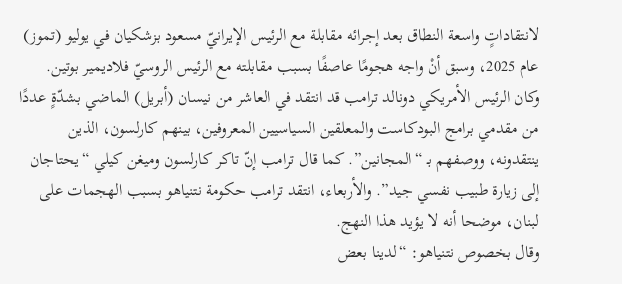لانتقاداتٍ واسعة النطاق بعد إجرائه مقابلة مع الرئيس الإيرانيّ مسعود بزشكيان في يوليو (تموز) عام 2025، وسبق أنْ واجه هجومًا عاصفًا بسبب مقابلته مع الرئيس الروسيّ فلاديمير بوتين.
وكان الرئيس الأمريكي دونالد ترامب قد انتقد في العاشر من نيسان (أبريل) الماضي بشدّةٍ عددًا من مقدمي برامج البودكاست والمعلقين السياسيين المعروفين، بينهم كارلسون، الذين ينتقدونه، ووصفهم بـ “المجانين”. كما قال ترامب إنّ تاكر كارلسون وميغن كيلي “يحتاجان إلى زيارة طبيب نفسي جيد”. والأربعاء، انتقد ترامب حكومة نتنياهو بسبب الهجمات على لبنان، موضحا أنه لا يؤيد هذا النهج.
وقال بخصوص نتنياهو: “لدينا بعض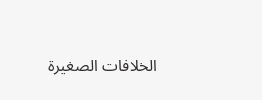الخلافات الصغيرة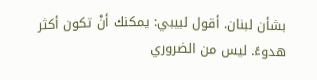بشأن لبنان. أقول لبيبي: يمكنك أنْ تكون أكثر هدوءً. ليس من الضروري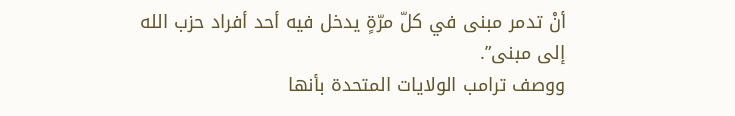أنْ تدمر مبنى في كلّ مرّةٍ يدخل فيه أحد أفراد حزب الله إلى مبنى”.
ووصف ترامب الولايات المتحدة بأنها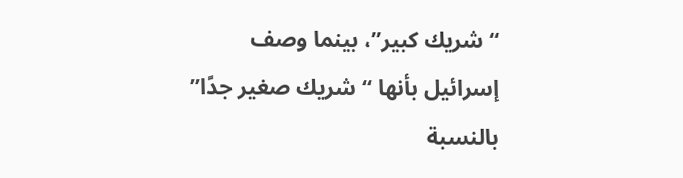“شريك كبير”، بينما وصف إسرائيل بأنها “شريك صغير جدًا” بالنسبة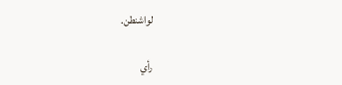لواشنطن.

رأي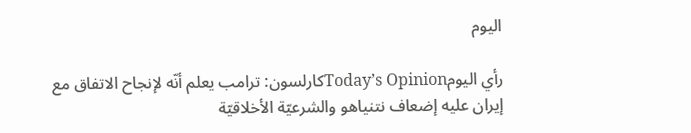اليوم

رأي اليومToday’s Opinionكارلسون: ترامب يعلم أنّه لإنجاح الاتفاق مع إيران عليه إضعاف نتنياهو والشرعيّة الأخلاقيّة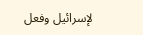لإسرائيل وفعل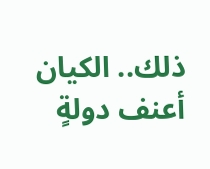ذلك.. الكيان أعنف دولةٍ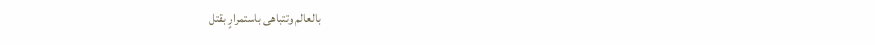بالعالم وتتباهى باستمرارٍ بقتل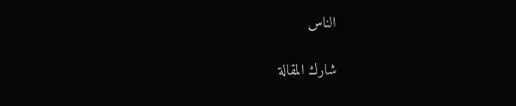الناس

شارك المقالة